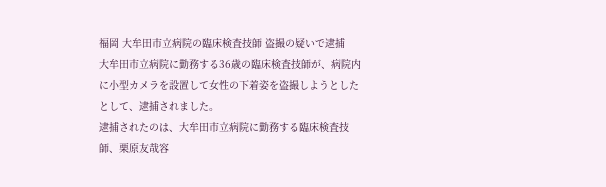福岡 大牟田市立病院の臨床検査技師 盗撮の疑いで逮捕
大牟田市立病院に勤務する36歳の臨床検査技師が、病院内に小型カメラを設置して女性の下着姿を盗撮しようとしたとして、逮捕されました。
逮捕されたのは、大牟田市立病院に勤務する臨床検査技師、栗原友哉容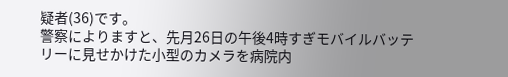疑者(36)です。
警察によりますと、先月26日の午後4時すぎモバイルバッテリーに見せかけた小型のカメラを病院内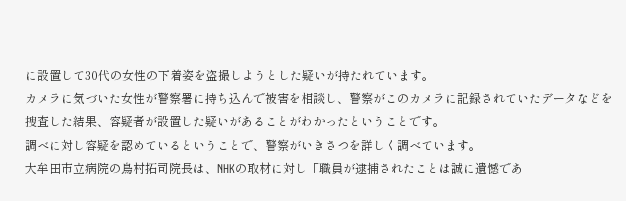に設置して30代の女性の下着姿を盗撮しようとした疑いが持たれています。
カメラに気づいた女性が警察署に持ち込んで被害を相談し、警察がこのカメラに記録されていたデータなどを捜査した結果、容疑者が設置した疑いがあることがわかったということです。
調べに対し容疑を認めているということで、警察がいきさつを詳しく調べています。
大牟田市立病院の鳥村拓司院長は、NHKの取材に対し「職員が逮捕されたことは誠に遺憾であ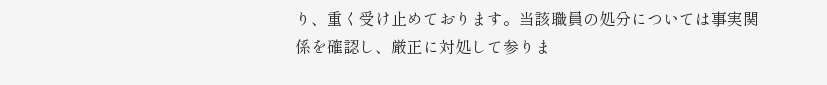り、重く受け止めております。当該職員の処分については事実関係を確認し、厳正に対処して参りま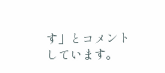す」とコメントしています。